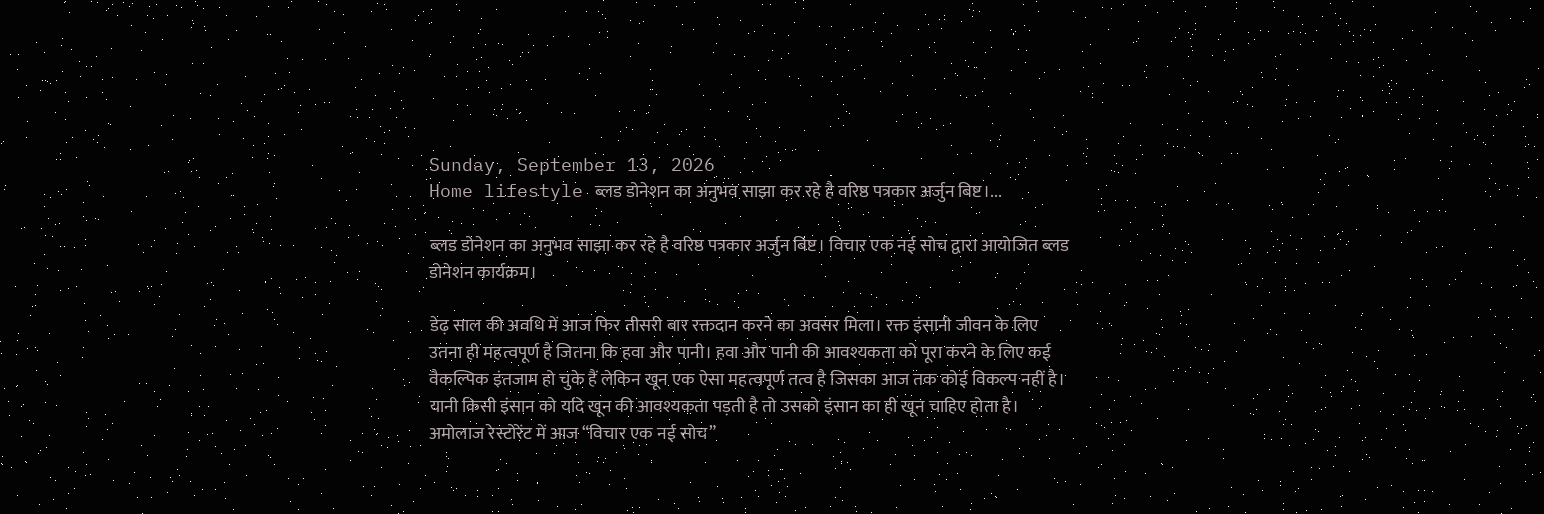Sunday, September 13, 2026
Home lifestyle ब्लड डोनेशन का अनुभव साझा कर रहे है वरिष्ठ पत्रकार अर्जुन बिष्ट।...

ब्लड डोनेशन का अनुभव साझा कर रहे है वरिष्ठ पत्रकार अर्जुन बिष्ट। विचार एक नई सोच द्वारा आयोजित ब्लड डोनेशन कार्यक्रम।

डेढ़ साल की अवधि में आज फिर तीसरी बार रक्तदान करने का अवसर मिला। रक्त इंसानी जीवन के लिए उतना ही महत्वपूर्ण है जितना कि हवा और पानी। हवा और पानी की आवश्यकता को पूरा करने के लिए कई वैकल्पिक इंतजाम हो चुके हैं लेकिन खून एक ऐसा महत्वपूर्ण तत्व है जिसका आज तक कोई विकल्प नहीं है। यानी किसी इंसान को यदि खून की आवश्यकता पड़ती है तो उसको इंसान का ही खून चाहिए होता है।
अमोलाज रेस्टोरेंट में आज “विचार एक नई सोच”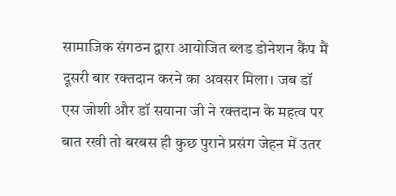सामाजिक संगठन द्वारा आयोजित ब्लड डोनेशन कैंप मैं दूसरी बार रक्तदान करने का अवसर मिला। जब डॉ एस जोशी और डॉ सयाना जी ने रक्तदान के महत्व पर बात रखी तो बरबस ही कुछ पुराने प्रसंग जेहन में उतर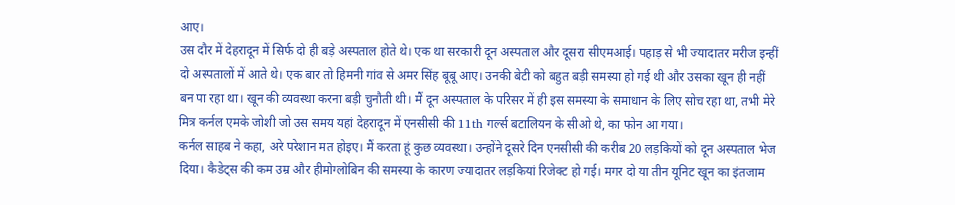आए।
उस दौर में देहरादून में सिर्फ दो ही बड़े अस्पताल होते थे। एक था सरकारी दून अस्पताल और दूसरा सीएमआई। पहाड़ से भी ज्यादातर मरीज इन्हीं दो अस्पतालों में आते थे। एक बार तो हिमनी गांव से अमर सिंह बूबू आए। उनकी बेटी को बहुत बड़ी समस्या हो गई थी और उसका खून ही नहीं बन पा रहा था। खून की व्यवस्था करना बड़ी चुनौती थी। मैं दून अस्पताल के परिसर में ही इस समस्या के समाधान के लिए सोच रहा था, तभी मेरे मित्र कर्नल एमके जोशी जो उस समय यहां देहरादून में एनसीसी की 11th गर्ल्स बटालियन के सीओ थे, का फोन आ गया।
कर्नल साहब ने कहा, अरे परेशान मत होइए। मैं करता हूं कुछ व्यवस्था। उन्होंने दूसरे दिन एनसीसी की करीब 20 लड़कियों को दून अस्पताल भेज दिया। कैडेट्स की कम उम्र और हीमोग्लोबिन की समस्या के कारण ज्यादातर लड़कियां रिजेक्ट हो गई। मगर दो या तीन यूनिट खून का इंतजाम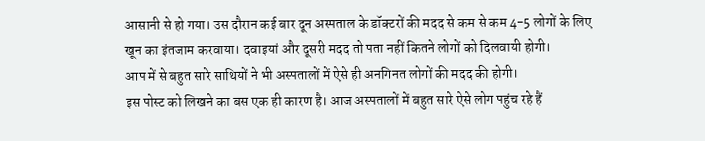आसानी से हो गया। उस दौरान कई बार दून अस्पताल के डॉक्टरों की मदद से कम से कम 4-5 लोगों के लिए खून का इंतजाम करवाया। दवाइयां और दूसरी मदद तो पता नहीं कितने लोगों को दिलवायी होगी।
आप में से बहुत सारे साथियों ने भी अस्पतालों में ऐसे ही अनगिनत लोगों की मदद की होगी।
इस पोस्ट को लिखने का बस एक ही कारण है। आज अस्पतालों में बहुत सारे ऐसे लोग पहुंच रहे हैं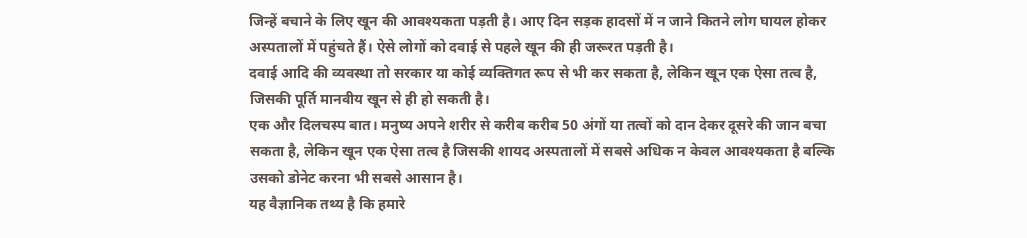जिन्हें बचाने के लिए खून की आवश्यकता पड़ती है। आए दिन सड़क हादसों में न जाने कितने लोग घायल होकर अस्पतालों में पहुंचते हैं। ऐसे लोगों को दवाई से पहले खून की ही जरूरत पड़ती है।
दवाई आदि की व्यवस्था तो सरकार या कोई व्यक्तिगत रूप से भी कर सकता है, लेकिन खून एक ऐसा तत्व है, जिसकी पूर्ति मानवीय खून से ही हो सकती है।
एक और दिलचस्प बात। मनुष्य अपने शरीर से करीब करीब 50 अंगों या तत्वों को दान देकर दूसरे की जान बचा सकता है, लेकिन खून एक ऐसा तत्व है जिसकी शायद अस्पतालों में सबसे अधिक न केवल आवश्यकता है बल्कि उसको डोनेट करना भी सबसे आसान है।
यह वैज्ञानिक तथ्य है कि हमारे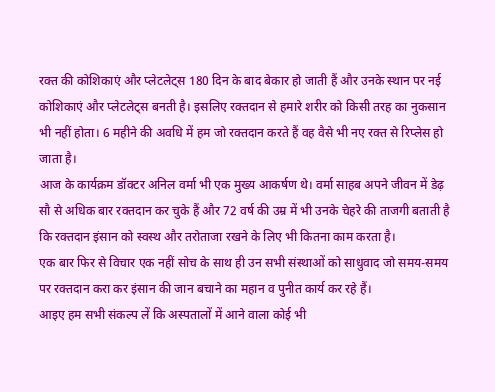रक्त की कोशिकाएं और प्लेटलेट्स 180 दिन के बाद बेकार हो जाती हैं और उनके स्थान पर नई कोशिकाएं और प्लेटलेट्स बनती है। इसलिए रक्तदान से हमारे शरीर को किसी तरह का नुकसान भी नहीं होता। 6 महीने की अवधि में हम जो रक्तदान करते हैं वह वैसे भी नए रक्त से रिप्लेस हो जाता है।
आज के कार्यक्रम डॉक्टर अनिल वर्मा भी एक मुख्य आकर्षण थे। वर्मा साहब अपने जीवन में डेढ़ सौ से अधिक बार रक्तदान कर चुके हैं और 72 वर्ष की उम्र में भी उनके चेहरे की ताजगी बताती है कि रक्तदान इंसान को स्वस्थ और तरोताजा रखने के लिए भी कितना काम करता है।
एक बार फिर से विचार एक नहीं सोच के साथ ही उन सभी संस्थाओं को साधुवाद जो समय-समय पर रक्तदान करा कर इंसान की जान बचाने का महान व पुनीत कार्य कर रहे हैं।
आइए हम सभी संकल्प लें कि अस्पतालों में आने वाला कोई भी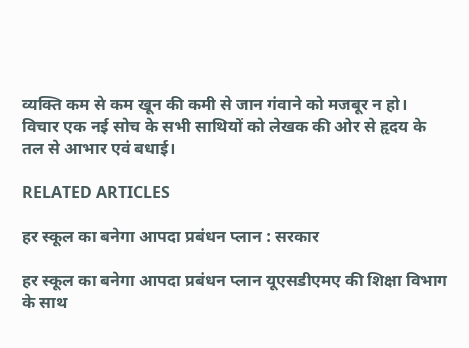व्यक्ति कम से कम खून की कमी से जान गंवाने को मजबूर न हो।
विचार एक नई सोच के सभी साथियों को लेखक की ओर से हृदय के तल से आभार एवं बधाई।

RELATED ARTICLES

हर स्कूल का बनेगा आपदा प्रबंधन प्लान : सरकार

हर स्कूल का बनेगा आपदा प्रबंधन प्लान यूएसडीएमए की शिक्षा विभाग के साथ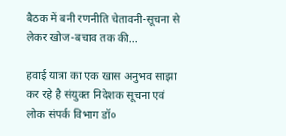बैठक में बनी रणनीति चेतावनी-सूचना से लेकर खोज-बचाव तक की...

हवाई यात्रा का एक खास अनुभव साझा कर रहे है संयुक्त निदेशक सूचना एवं लोक संपर्क विभाग डॉ०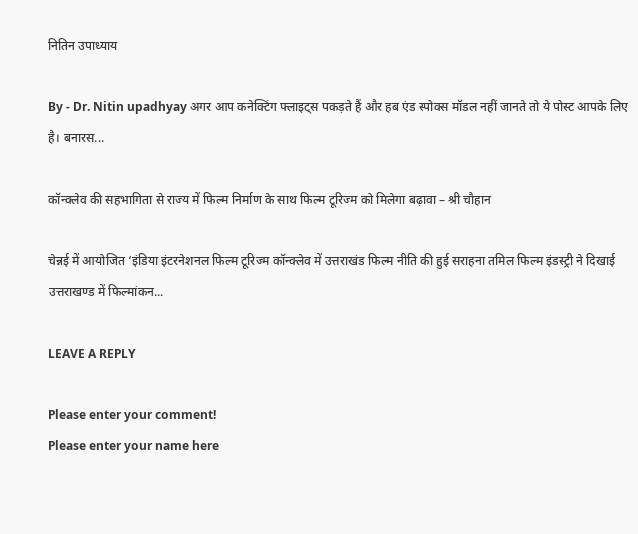नितिन उपाध्याय

By - Dr. Nitin upadhyay अगर आप कनेक्टिंग फ्लाइट्स पकड़ते हैं और हब एंड स्पोक्स मॉडल नहीं जानते तो ये पोस्ट आपके लिए है। बनारस...

कॉन्क्लेव की सहभागिता से राज्य में फिल्म निर्माण के साथ फिल्म टूरिज्म को मिलेगा बढ़ावा – श्री चौहान

चेन्नई में आयोजित ‘इंडिया इंटरनेशनल फिल्म टूरिज्म कॉन्क्लेव में उत्तराखंड फिल्म नीति की हुई सराहना तमिल फिल्म इंडस्ट्री ने दिखाई उत्तराखण्ड में फिल्मांकन...

LEAVE A REPLY

Please enter your comment!
Please enter your name here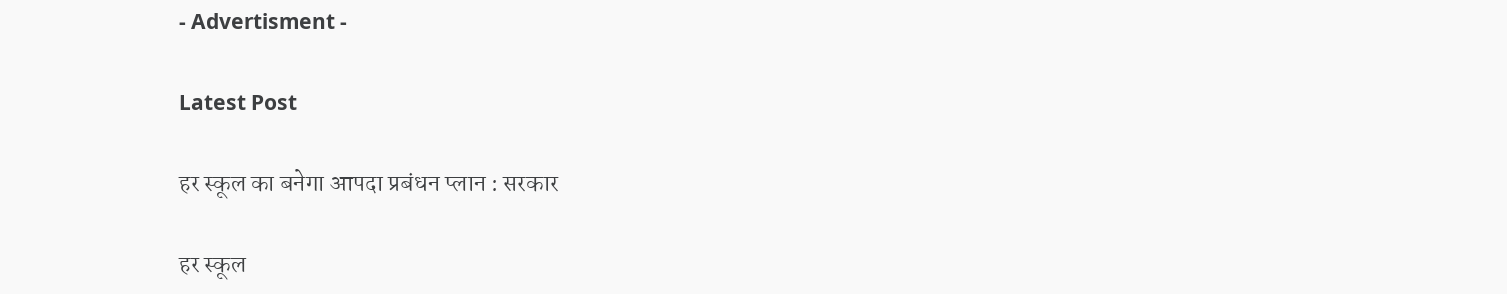- Advertisment -

Latest Post

हर स्कूल का बनेगा आपदा प्रबंधन प्लान : सरकार

हर स्कूल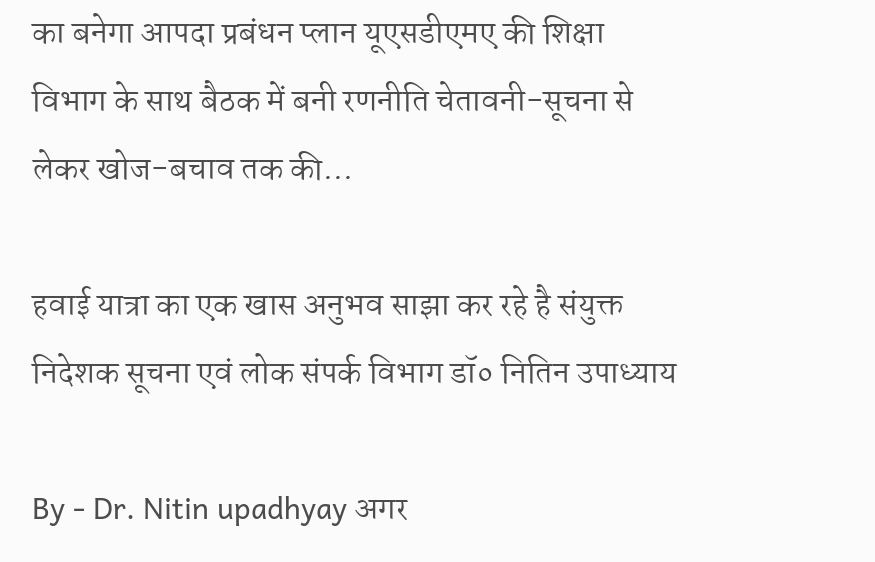का बनेगा आपदा प्रबंधन प्लान यूएसडीएमए की शिक्षा विभाग के साथ बैठक में बनी रणनीति चेतावनी-सूचना से लेकर खोज-बचाव तक की...

हवाई यात्रा का एक खास अनुभव साझा कर रहे है संयुक्त निदेशक सूचना एवं लोक संपर्क विभाग डॉ० नितिन उपाध्याय

By - Dr. Nitin upadhyay अगर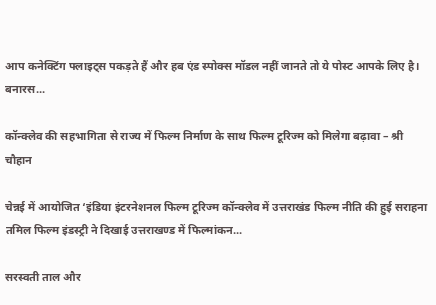आप कनेक्टिंग फ्लाइट्स पकड़ते हैं और हब एंड स्पोक्स मॉडल नहीं जानते तो ये पोस्ट आपके लिए है। बनारस...

कॉन्क्लेव की सहभागिता से राज्य में फिल्म निर्माण के साथ फिल्म टूरिज्म को मिलेगा बढ़ावा – श्री चौहान

चेन्नई में आयोजित ‘इंडिया इंटरनेशनल फिल्म टूरिज्म कॉन्क्लेव में उत्तराखंड फिल्म नीति की हुई सराहना तमिल फिल्म इंडस्ट्री ने दिखाई उत्तराखण्ड में फिल्मांकन...

सरस्वती ताल और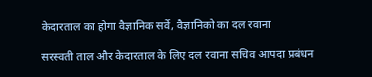केदारताल का होगा वैज्ञानिक सर्वे, वैज्ञानिको का दल रवाना

सरस्वती ताल और केदारताल के लिए दल रवाना सचिव आपदा प्रबंधन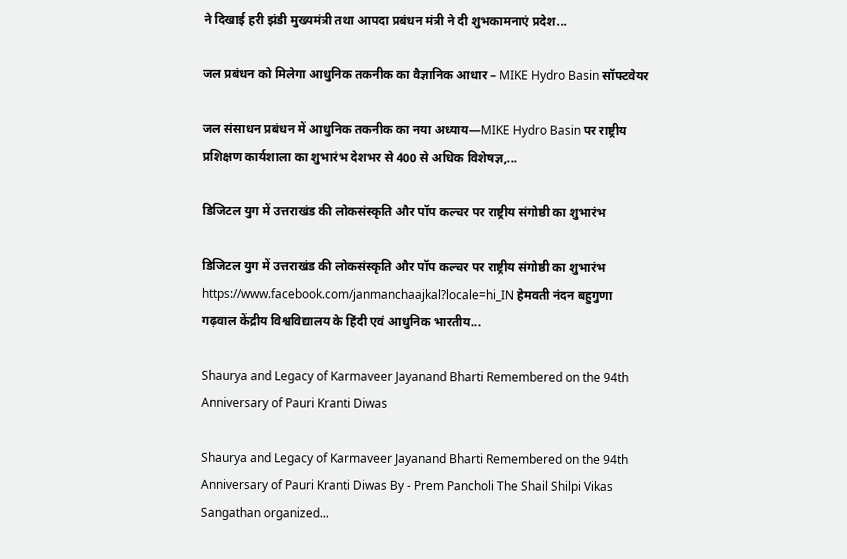ने दिखाई हरी झंडी मुख्यमंत्री तथा आपदा प्रबंधन मंत्री ने दी शुभकामनाएं प्रदेश...

जल प्रबंधन को मिलेगा आधुनिक तकनीक का वैज्ञानिक आधार – MIKE Hydro Basin सॉफ्टवेयर

जल संसाधन प्रबंधन में आधुनिक तकनीक का नया अध्याय—MIKE Hydro Basin पर राष्ट्रीय प्रशिक्षण कार्यशाला का शुभारंभ देशभर से 400 से अधिक विशेषज्ञ,...

डिजिटल युग में उत्तराखंड की लोकसंस्कृति और पॉप कल्चर पर राष्ट्रीय संगोष्ठी का शुभारंभ

डिजिटल युग में उत्तराखंड की लोकसंस्कृति और पॉप कल्चर पर राष्ट्रीय संगोष्ठी का शुभारंभ https://www.facebook.com/janmanchaajkal?locale=hi_IN हेमवती नंदन बहुगुणा गढ़वाल केंद्रीय विश्वविद्यालय के हिंदी एवं आधुनिक भारतीय...

Shaurya and Legacy of Karmaveer Jayanand Bharti Remembered on the 94th Anniversary of Pauri Kranti Diwas

Shaurya and Legacy of Karmaveer Jayanand Bharti Remembered on the 94th Anniversary of Pauri Kranti Diwas By - Prem Pancholi The Shail Shilpi Vikas Sangathan organized...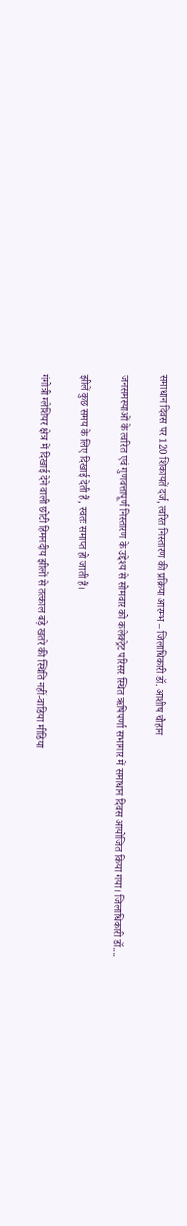समाधान दिवस पर 120 शिकायतें दर्ज, त्वरित निस्तारण की प्रक्रिया आरम्भ – जिलाधिकारी डॉ. आशीष चौहान

जनसमस्याओं के त्वरित एवं गुणवत्तापूर्ण निस्तारण के उद्देश्य से सोमवार को कलेक्ट्रेट परिसर स्थित ऋषिपर्णा सभागार में समाधान दिवस आयोजित किया गया। जिलाधिकारी डॉ....

झीलें कुछ समय के लिए दिखाई देती हैं, स्वतः समाप्त हो जाती हैं।

गंगोत्री ग्लेशियर क्षेत्र में दिखाई देने वाली छोटी हिमनदीय झीलों से तत्काल बड़े खतरे की स्थिति नहीं-वाडिया मीडिया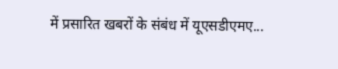में प्रसारित खबरों के संबंध में यूएसडीएमए...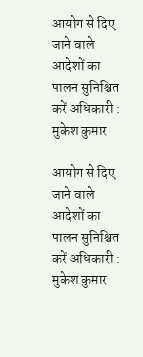आयोग से दिए जाने वाले आदेशों का पालन सुनिश्चित करें अधिकारी : मुकेश कुमार

आयोग से दिए जाने वाले आदेशों का पालन सुनिश्चित करें अधिकारी : मुकेश कुमार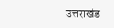उत्तराखंड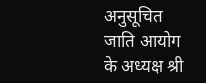अनुसूचित जाति आयोग के अध्यक्ष श्री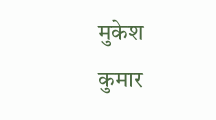मुकेश कुमार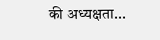की अध्यक्षता...